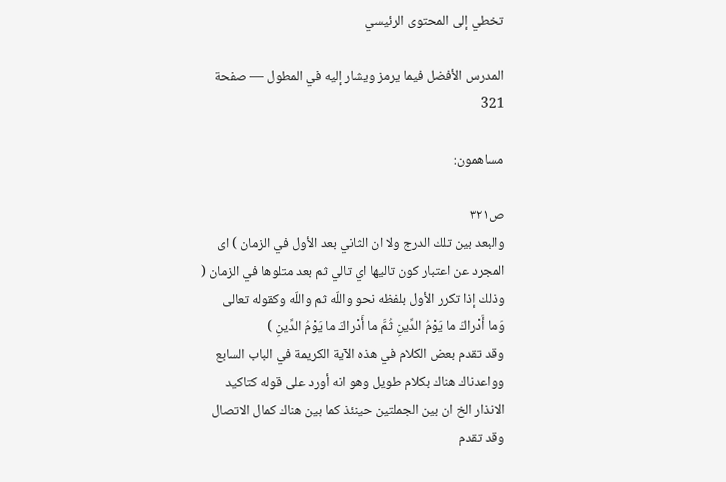تخطي إلى المحتوى الرئيسي

المدرس الأفضل فيما يرمز ويشار إليه في المطول — صفحة 321

مساهمون:

ص٣٢١
والبعد بين تلك الدرج ولا ان الثاني بعد الأول في الزمان ) اى المجرد عن اعتبار كون تاليها اي تالي ثم بعد متلوها في الزمان ( وذلك إذا تكرر الأول بلفظه نحو واللّه ثم واللّه وكقوله تعالى
وَما أَدْراكَ ما يَوْمُ الدِّينِ ثُمَّ ما أَدْراكَ ما يَوْمُ الدِّينِ )
وقد تقدم بعض الكلام في هذه الآية الكريمة في الباب السابع وواعدناك هناك بكلام طويل وهو انه أورد على قوله كتاكيد الانذار الخ ان بين الجملتين حينئذ كما بين هناك كمال الاتصال وقد تقدم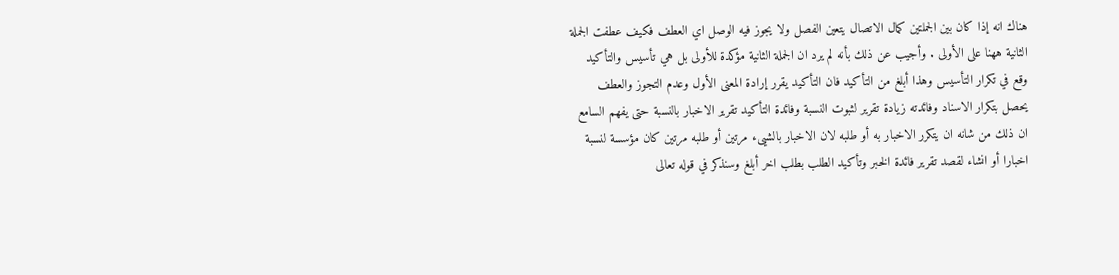هناك انه إذا كان بين الجملتين كمال الاتصال يتعين الفصل ولا يجوز فيه الوصل اي العطف فكيف عطفت الجملة الثانية ههنا على الأولى . وأجيب عن ذلك بأنه لم يرد ان الجملة الثانية مؤكدة للأولى بل هي تأسيس والتأكيد وقع في تكرار التأسيس وهذا أبلغ من التأكيد فان التأكيد يقرر إرادة المعنى الأول وعدم التجوز والعطف يحصل بتكرار الاسناد وفائدته زيادة تقرير لثبوت النسبة وفائدة التأكيد تقرير الاخبار بالنسبة حتى يفهم السامع ان ذلك من شانه ان يتكرر الاخبار به أو طلبه لان الاخبار بالشيىء مرتين أو طلبه مرتين كان مؤسسة لنسبة اخبارا أو انشاء لقصد تقرير فائدة الخبر وتأكيد الطلب بطلب اخر أبلغ وسنذكر في قوله تعالى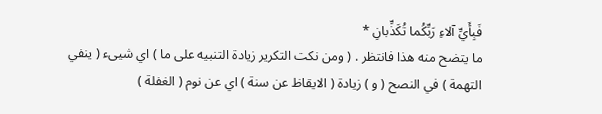فَبِأَيِّ آلاءِ رَبِّكُما تُكَذِّبانِ *
ما يتضح منه هذا فانتظر . ( ومن نكت التكرير زيادة التنبيه على ما ) اي شيىء ( ينفي التهمة ) في النصح ( و ) زيادة ( الايقاظ عن سنة ) اي عن نوم ( الغفلة )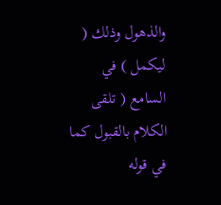والذهول وذلك ( ليكمل ) في السامع ( تلقى الكلام بالقبول كما في قوله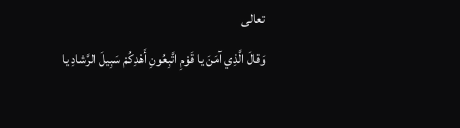تعالى
وَقالَ الَّذِي آمَنَ يا قَوْمِ اتَّبِعُونِ أَهْدِكُمْ سَبِيلَ الرَّشادِ يا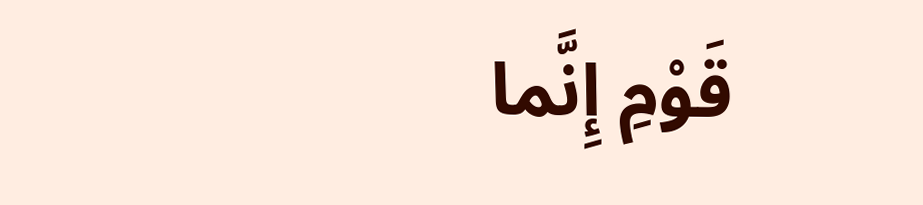قَوْمِ إِنَّما